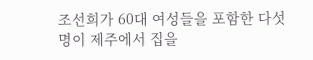조선희가 60대 여성들을 포함한 다섯 명이 제주에서 집을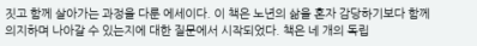짓고 함께 살아가는 과정을 다룬 에세이다. 이 책은 노년의 삶을 혼자 감당하기보다 함께 의지하며 나아갈 수 있는지에 대한 질문에서 시작되었다. 책은 네 개의 독립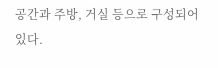공간과 주방, 거실 등으로 구성되어 있다.